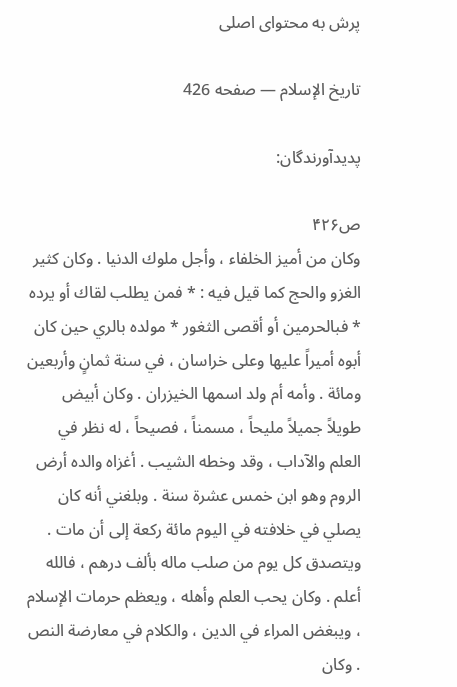پرش به محتوای اصلی

تاريخ الإسلام — صفحه 426

پدیدآورندگان:

ص۴۲۶
وكان من أميز الخلفاء ، وأجل ملوك الدنيا . وكان كثير الغزو والحج كما قيل فيه : * فمن يطلب لقاك أو يرده * فبالحرمين أو أقصى الثغور * مولده بالري حين كان أبوه أميراً عليها وعلى خراسان ، في سنة ثمانٍ وأربعين ومائة . وأمه أم ولد اسمها الخيزران . وكان أبيض طويلاً جميلاً مليحاً ، مسمناً ، فصيحاً ، له نظر في العلم والآداب ، وقد وخطه الشيب . أغزاه والده أرض الروم وهو ابن خمس عشرة سنة . وبلغني أنه كان يصلي في خلافته في اليوم مائة ركعة إلى أن مات . ويتصدق كل يوم من صلب ماله بألف درهم ، فالله أعلم . وكان يحب العلم وأهله ، ويعظم حرمات الإسلام ، ويبغض المراء في الدين ، والكلام في معارضة النص . وكان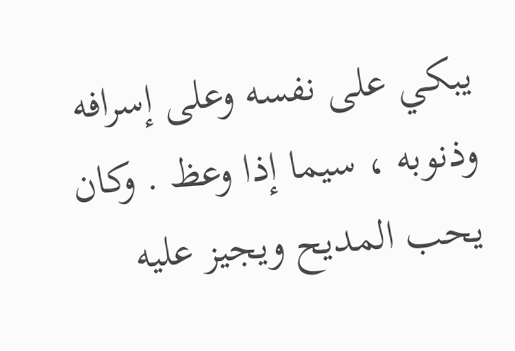يبكي على نفسه وعلى إسرافه وذنوبه ، سيما إذا وعظ . وكان يحب المديح ويجيز عليه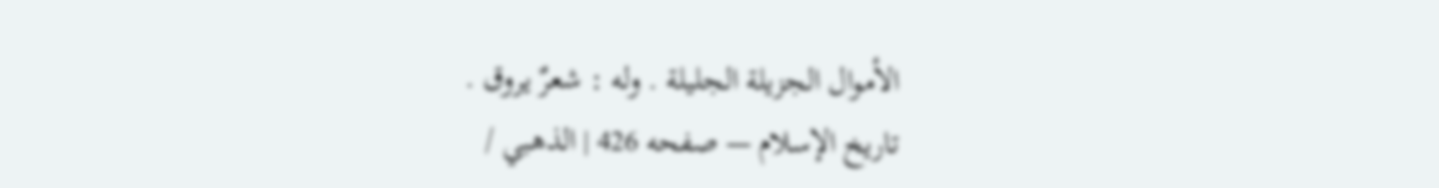الأموال الجزيلة الجليلة . وله : شعرٌ يروق .
تاريخ الإسلام — صفحه 426 | الذهبي /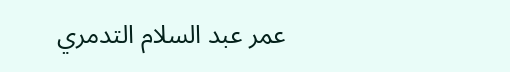عمر عبد السلام التدمري